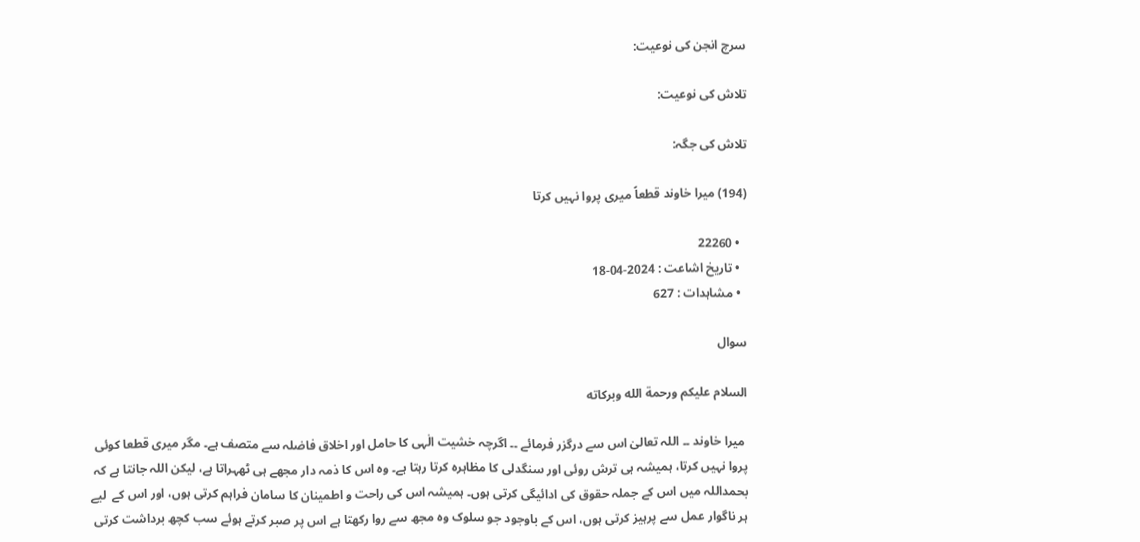سرچ انجن کی نوعیت:

تلاش کی نوعیت:

تلاش کی جگہ:

(194) میرا خاوند قطعاً میری پروا نہیں کرتا

  • 22260
  • تاریخ اشاعت : 2024-04-18
  • مشاہدات : 627

سوال

السلام عليكم ورحمة الله وبركاته

 میرا خاوند ۔۔ اللہ تعالیٰ اس سے درگزر فرمائے ۔۔ اگرچہ خشیت الٰہی کا حامل اور اخلاق فاضلہ سے متصف ہے۔ مگر میری قطعا کوئی پروا نہیں کرتا، ہمیشہ ہی ترش روئی اور سنگدلی کا مظاہرہ کرتا رہتا ہے۔ وہ اس کا ذمہ دار مجھے ہی ٹھہراتا ہے، لیکن اللہ جانتا ہے کہ بحمداللہ میں اس کے جملہ حقوق کی ادائیگی کرتی ہوں۔ ہمیشہ اس کی راحت و اطمینان کا سامان فراہم کرتی ہوں، اور اس کے  لیے  ہر ناگوار عمل سے پرہیز کرتی ہوں، اس کے باوجود جو سلوک وہ مجھ سے روا رکھتا ہے اس پر صبر کرتے ہوئے سب کچھ برداشت کرتی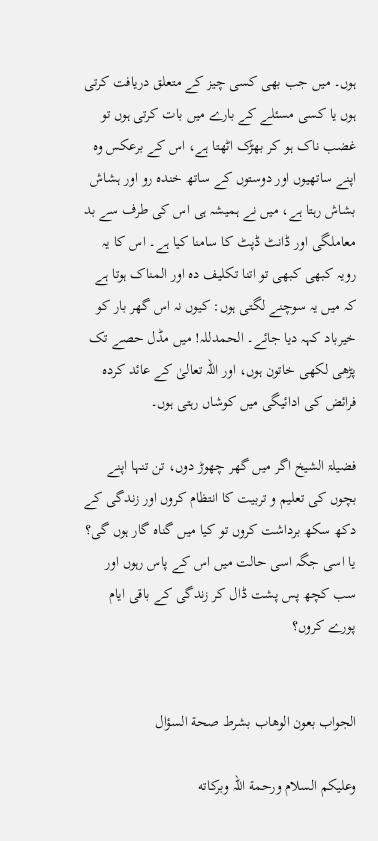ہوں۔ میں جب بھی کسی چیز کے متعلق دریافت کرتی ہوں یا کسی مسئلے کے بارے میں بات کرتی ہوں تو غضب ناک ہو کر بھڑک اٹھتا ہے، اس کے برعکس وہ اپنے ساتھیوں اور دوستوں کے ساتھ خندہ رو اور ہشاش بشاش رہتا ہے، میں نے ہمیشہ ہی اس کی طرف سے بد معاملگی اور ڈانٹ ڈپٹ کا سامنا کیا ہے۔ اس کا یہ رویہ کبھی کبھی تو اتنا تکلیف دہ اور المناک ہوتا ہے کہ میں یہ سوچنے لگتی ہوں: کیوں نہ اس گھر بار کو خیرباد کہہ دیا جائے۔ الحمدللہ! میں مڈل حصے تک پڑھی لکھی خاتون ہوں، اور اللہ تعالیٰ کے عائد کردہ فرائض کی ادائیگی میں کوشاں رہتی ہوں۔

فضیلۃ الشیخ اگر میں گھر چھوڑ دوں، تن تنہا اپنے بچوں کی تعلیم و تربیت کا انتظام کروں اور زندگی کے دکھ سکھ برداشت کروں تو کیا میں گناہ گار ہوں گی؟ یا اسی جگہ اسی حالت میں اس کے پاس رہوں اور سب کچھ پس پشت ڈال کر زندگی کے باقی ایام پورے کروں؟


الجواب بعون الوهاب بشرط صحة السؤال

وعلیکم السلام ورحمة اللہ وبرکاته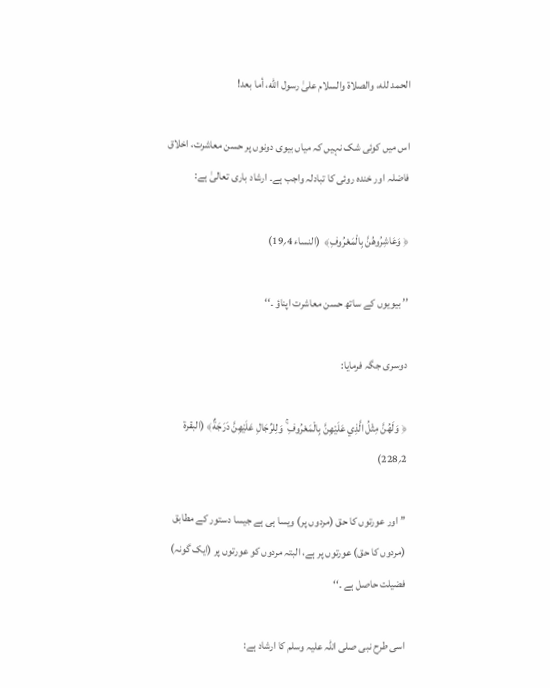الحمد لله، والصلاة والسلام علىٰ رسول الله، أما بعد!

اس میں کوئی شک نہیں کہ میاں بیوی دونوں پر حسن معاشرت، اخلاق فاضلہ اور خندہ روئی کا تبادلہ واجب ہے۔ ارشاد باری تعالیٰ ہے:

﴿ وَعَاشِرُوهُنَّ بِالْمَعْرُوفِ﴾  (النساء 4؍19)

’’ بیویوں کے ساتھ حسن معاشرت اپناؤ ۔‘‘

دوسری جگہ فرمایا:

﴿ وَلَهُنَّ مِثْلُ الَّذِي عَلَيْهِنَّ بِالْمَعْرُوفِ ۚ وَلِلرِّجَالِ عَلَيْهِنَّ دَرَجَةٌ﴾ (البقرۃ 2؍228)

’’ اور عورتوں کا حق (مردوں پر) ویسا ہی ہے جیسا دستور کے مطابق (مردوں کا حق) عورتوں پر ہے، البتہ مردوں کو عورتوں پر (ایک گونہ) فضیلت حاصل ہے ۔‘‘

اسی طرح نبی صلی اللہ علیہ وسلم کا ارشاد ہے: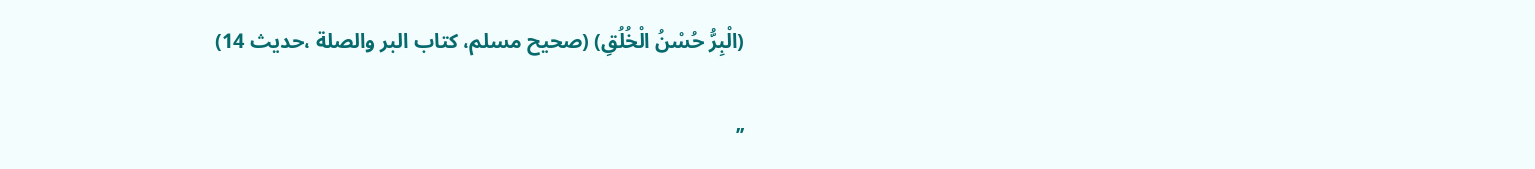(الْبِرُّ حُسْنُ الْخُلُقِ) (صحیح مسلم، کتاب البر والصلة ،حدیث 14)

’’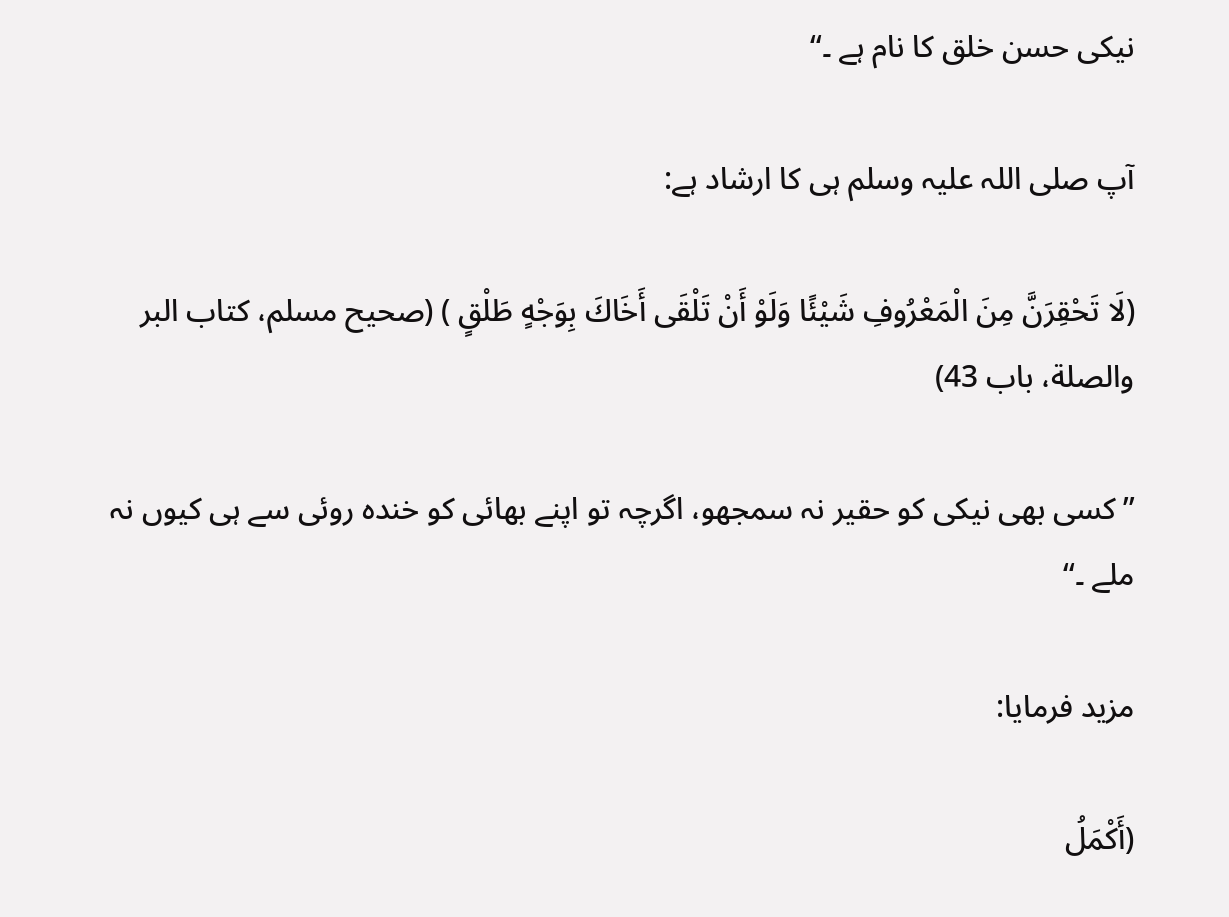نیکی حسن خلق کا نام ہے ۔‘‘

آپ صلی اللہ علیہ وسلم ہی کا ارشاد ہے:

(لَا تَحْقِرَنَّ مِنَ الْمَعْرُوفِ شَيْئًا وَلَوْ أَنْ تَلْقَى أَخَاكَ بِوَجْهٍ طَلْقٍ ) (صحیح مسلم، کتاب البر والصلة، باب 43)

’’ کسی بھی نیکی کو حقیر نہ سمجھو، اگرچہ تو اپنے بھائی کو خندہ روئی سے ہی کیوں نہ ملے ۔‘‘

مزید فرمایا:

(أَكْمَلُ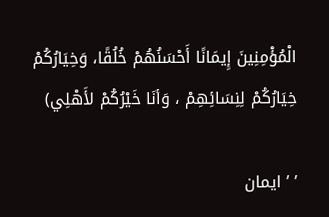الْمُؤْمِنِينَ إِيمَانًا أَحْسَنُهُمْ خُلُقًا، وَخِيَارُكُمْ خِيَارُكُمْ لِنِسَائِهِمْ ، وَأنَا خَيْرُكُمْ لأَهْلِي)

’ ’ ایمان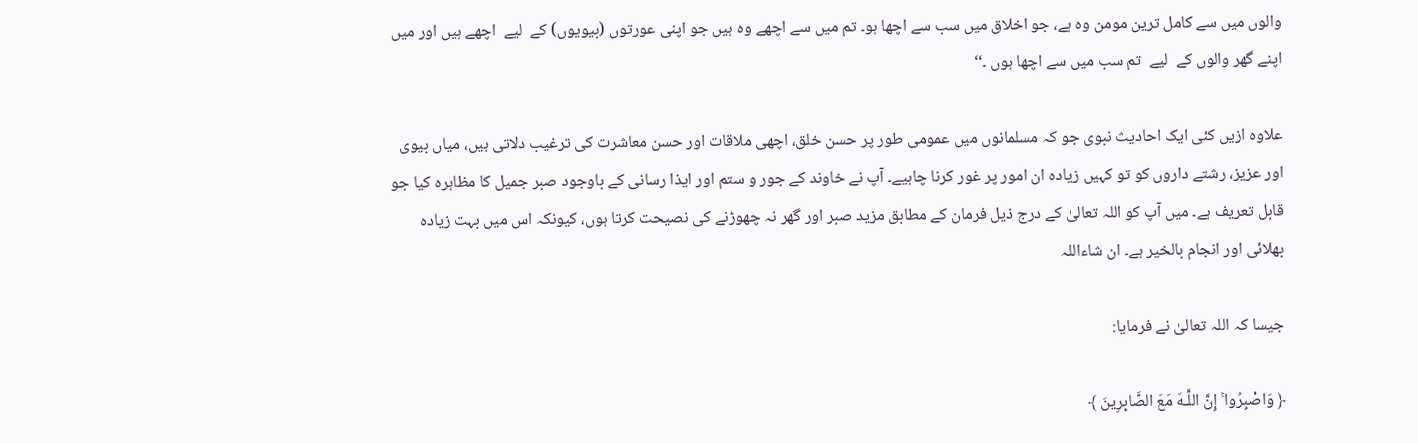والوں میں سے کامل ترین مومن وہ ہے، جو اخلاق میں سب سے اچھا ہو۔ تم میں سے اچھے وہ ہیں جو اپنی عورتوں (بیویوں) کے  لیے  اچھے ہیں اور میں اپنے گھر والوں کے  لیے  تم سب میں سے اچھا ہوں ۔‘‘

علاوہ ازیں کئی ایک احادیث نبوی جو کہ مسلمانوں میں عمومی طور پر حسن خلق، اچھی ملاقات اور حسن معاشرت کی ترغیب دلاتی ہیں، میاں بیوی اور عزیز، رشتے داروں کو تو کہیں زیادہ ان امور پر غور کرنا چاہیے۔ آپ نے خاوند کے جور و ستم اور ایذا رسانی کے باوجود صبر جمیل کا مظاہرہ کیا جو قابل تعریف ہے۔ میں آپ کو اللہ تعالیٰ کے درج ذیل فرمان کے مطابق مزید صبر اور گھر نہ چھوڑنے کی نصیحت کرتا ہوں، کیونکہ اس میں بہت زیادہ بھلائی اور انجام بالخیر ہے۔ ان شاءاللہ

جیسا کہ اللہ تعالیٰ نے فرمایا:

﴿ وَاصْبِرُوا ۚ إِنَّ اللَّـهَ مَعَ الصَّابِرِينَ ﴾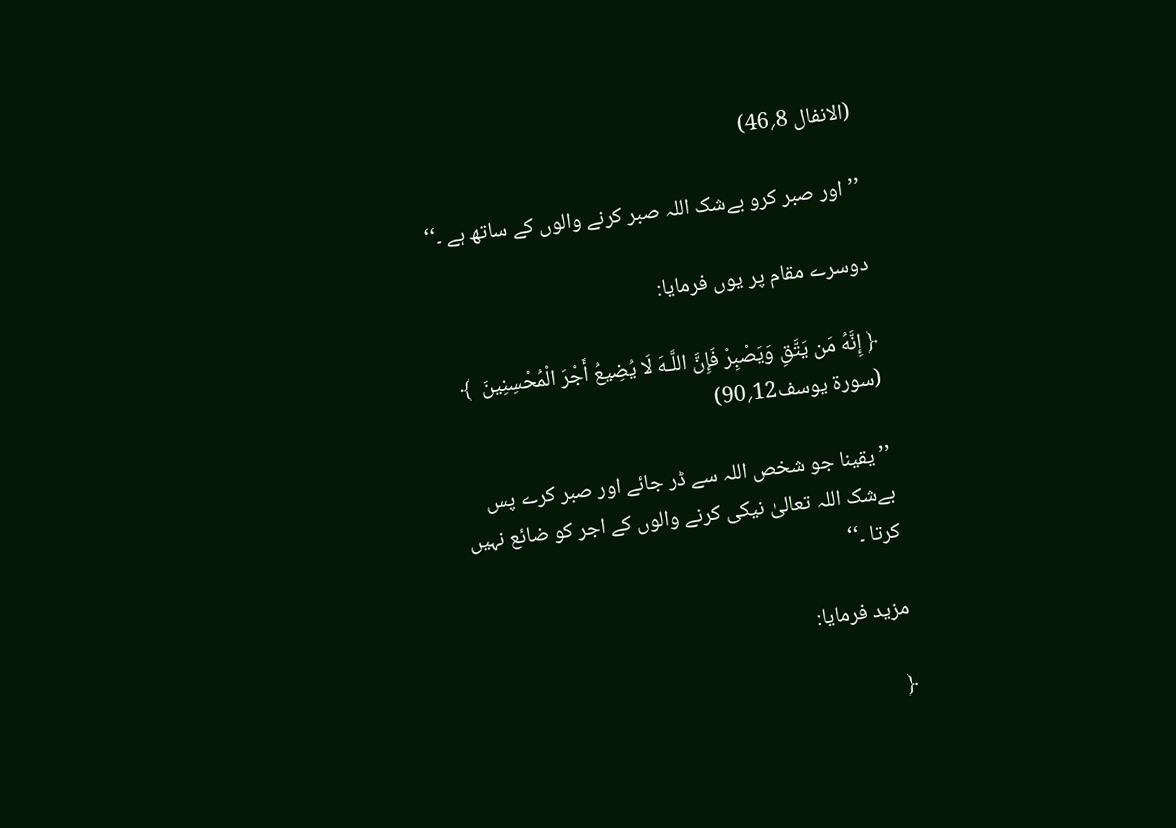(الانفال 8؍46)

’’ اور صبر کرو بےشک اللہ صبر کرنے والوں کے ساتھ ہے ۔‘‘

دوسرے مقام پر یوں فرمایا:

﴿ إِنَّهُ مَن يَتَّقِ وَيَصْبِرْ فَإِنَّ اللَّـهَ لَا يُضِيعُ أَجْرَ الْمُحْسِنِينَ  ﴾ (سورة یوسف12؍90)

’’ یقینا جو شخص اللہ سے ڈر جائے اور صبر کرے پس بےشک اللہ تعالیٰ نیکی کرنے والوں کے اجر کو ضائع نہیں کرتا ۔‘‘

مزید فرمایا:

﴿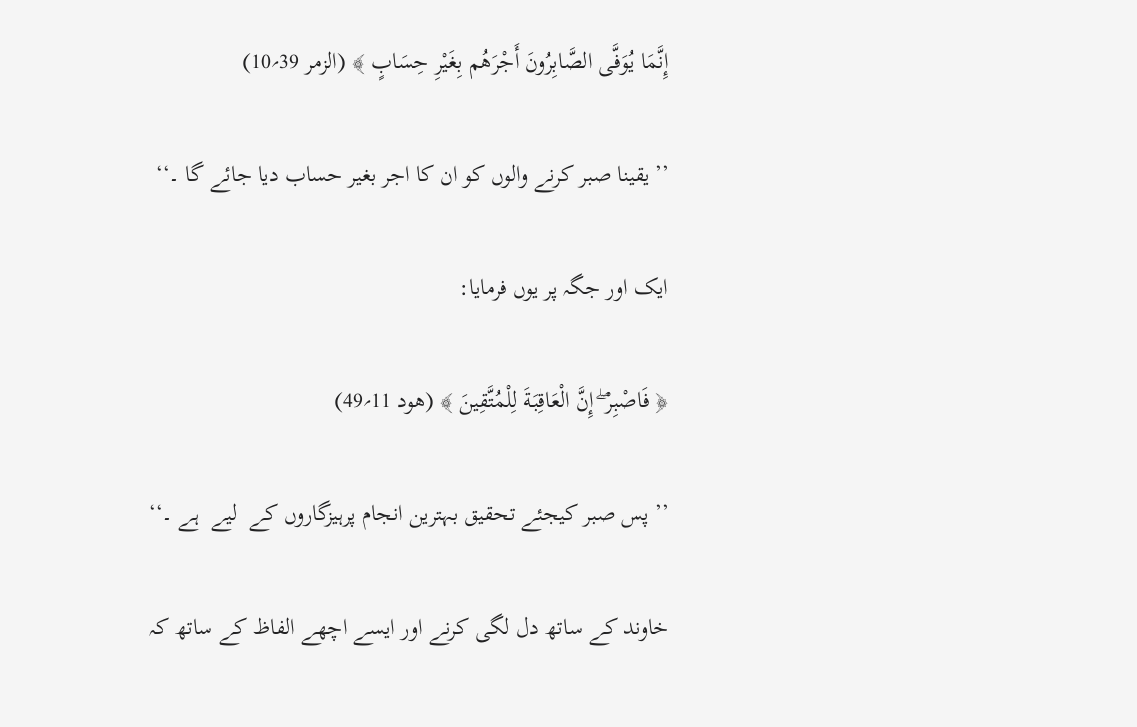إِنَّمَا يُوَفَّى الصَّابِرُونَ أَجْرَهُم بِغَيْرِ حِسَابٍ ﴾ (الزمر 39؍10)

’’ یقینا صبر کرنے والوں کو ان کا اجر بغیر حساب دیا جائے گا ۔‘‘

ایک اور جگہ پر یوں فرمایا:

﴿ فَاصْبِرْ ۖ إِنَّ الْعَاقِبَةَ لِلْمُتَّقِينَ ﴾ (ھود 11؍49)

’’ پس صبر کیجئے تحقیق بہترین انجام پرہیزگاروں کے  لیے  ہے ۔‘‘

خاوند کے ساتھ دل لگی کرنے اور ایسے اچھے الفاظ کے ساتھ کہ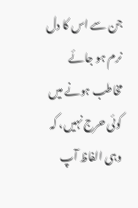جن سے اس کا دل نرم ہو جائے مخاطب ہونے میں کوئی حرج نہیں، کہ وہی الفاظ آپ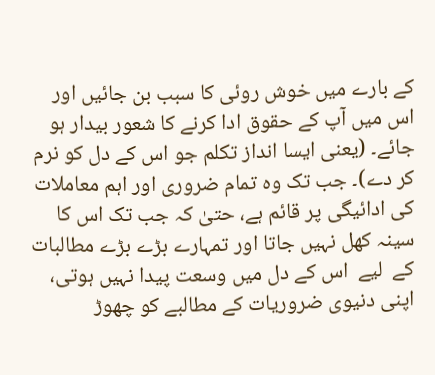کے بارے میں خوش روئی کا سبب بن جائیں اور اس میں آپ کے حقوق ادا کرنے کا شعور بیدار ہو جائے۔ (یعنی ایسا انداز تکلم جو اس کے دل کو نرم کر دے)۔ جب تک وہ تمام ضروری اور اہم معاملات کی ادائیگی پر قائم ہے، حتیٰ کہ جب تک اس کا سینہ کھل نہیں جاتا اور تمہارے بڑے بڑے مطالبات کے  لیے  اس کے دل میں وسعت پیدا نہیں ہوتی، اپنی دنیوی ضروریات کے مطالبے کو چھوڑ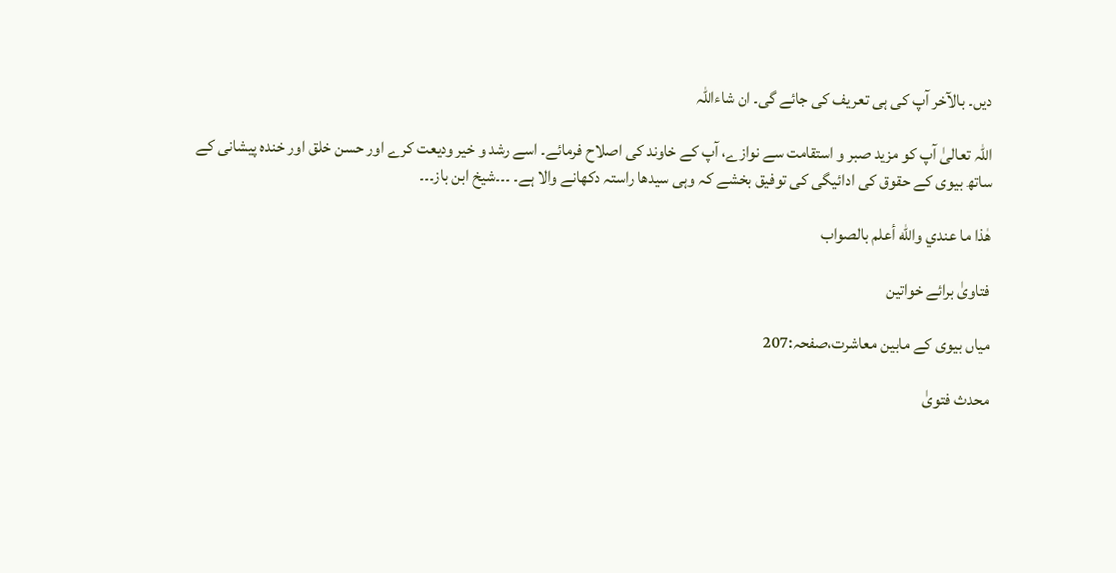دیں۔ بالآخر آپ کی ہی تعریف کی جائے گی۔ ان شاءاللہ

اللہ تعالیٰ آپ کو مزید صبر و استقامت سے نوازے، آپ کے خاوند کی اصلاح فرمائے۔ اسے رشد و خیر ودیعت کرے اور حسن خلق اور خندہ پیشانی کے ساتھ بیوی کے حقوق کی ادائیگی کی توفیق بخشے کہ وہی سیدھا راستہ دکھانے والا ہے۔ ۔۔۔شیخ ابن باز۔۔۔

ھٰذا ما عندي والله أعلم بالصواب

فتاویٰ برائے خواتین

میاں بیوی کے مابین معاشرت،صفحہ:207

محدث فتویٰ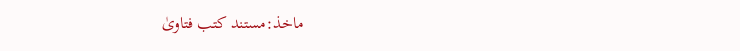ماخذ:مستند کتب فتاویٰ